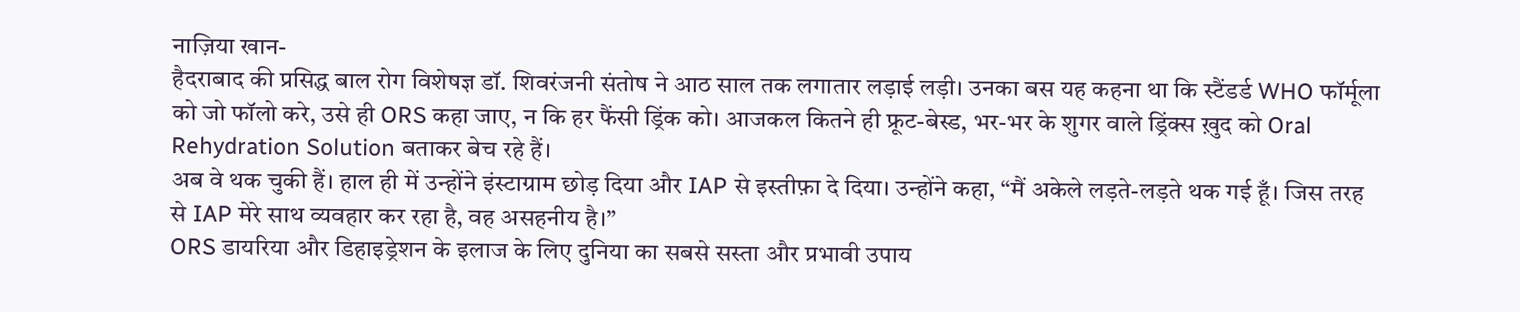नाज़िया खान-
हैदराबाद की प्रसिद्ध बाल रोग विशेषज्ञ डॉ. शिवरंजनी संतोष ने आठ साल तक लगातार लड़ाई लड़ी। उनका बस यह कहना था कि स्टैंडर्ड WHO फॉर्मूला को जो फॉलो करे, उसे ही ORS कहा जाए, न कि हर फैंसी ड्रिंक को। आजकल कितने ही फ्रूट-बेस्ड, भर-भर के शुगर वाले ड्रिंक्स ख़ुद को Oral Rehydration Solution बताकर बेच रहे हैं।
अब वे थक चुकी हैं। हाल ही में उन्होंने इंस्टाग्राम छोड़ दिया और IAP से इस्तीफ़ा दे दिया। उन्होंने कहा, “मैं अकेले लड़ते-लड़ते थक गई हूँ। जिस तरह से IAP मेरे साथ व्यवहार कर रहा है, वह असहनीय है।”
ORS डायरिया और डिहाइड्रेशन के इलाज के लिए दुनिया का सबसे सस्ता और प्रभावी उपाय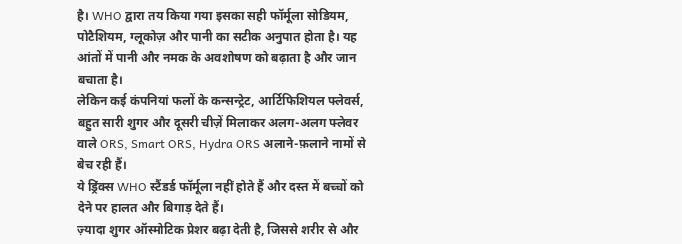है। WHO द्वारा तय किया गया इसका सही फॉर्मूला सोडियम, पोटैशियम, ग्लूकोज़ और पानी का सटीक अनुपात होता है। यह आंतों में पानी और नमक के अवशोषण को बढ़ाता है और जान बचाता है।
लेकिन कई कंपनियां फलों के कन्सन्ट्रेट, आर्टिफिशियल फ्लेवर्स, बहुत सारी शुगर और दूसरी चीज़ें मिलाकर अलग-अलग फ्लेवर वाले ORS, Smart ORS, Hydra ORS अलाने-फ़लाने नामों से बेच रही हैं।
ये ड्रिंक्स WHO स्टैंडर्ड फॉर्मूला नहीं होते हैं और दस्त में बच्चों को देने पर हालत और बिगाड़ देते हैं।
ज़्यादा शुगर ऑस्मोटिक प्रेशर बढ़ा देती है, जिससे शरीर से और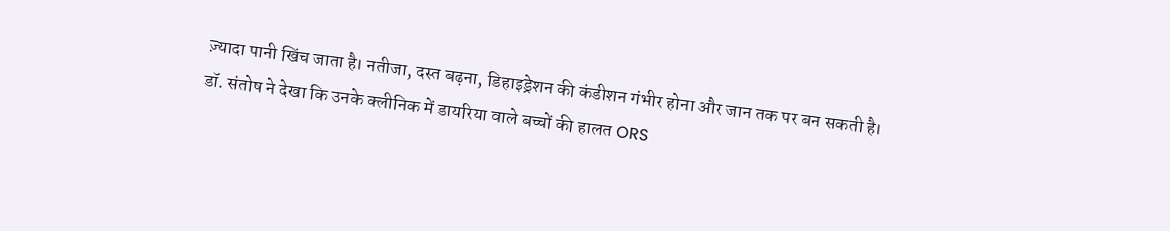ज़्यादा पानी खिंच जाता है। नतीजा, दस्त बढ़ना, डिहाइड्रेशन की कंडीशन गंभीर होना और जान तक पर बन सकती है।
डॉ. संतोष ने देखा कि उनके क्लीनिक में डायरिया वाले बच्चों की हालत ORS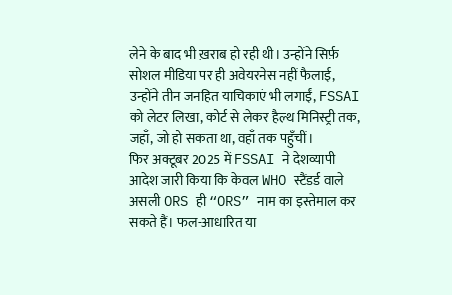लेने के बाद भी ख़राब हो रही थी। उन्होंने सिर्फ़ सोशल मीडिया पर ही अवेयरनेस नहीं फैलाई, उन्होंने तीन जनहित याचिकाएं भी लगाईं, FSSAI को लेटर लिखा, कोर्ट से लेकर हैल्थ मिनिस्ट्री तक, जहाँ, जो हो सकता था, वहाँ तक पहुँचीं।
फिर अक्टूबर 2025 में FSSAI ने देशव्यापी आदेश जारी किया कि केवल WHO स्टैंडर्ड वाले असली ORS ही “ORS” नाम का इस्तेमाल कर सकते हैं। फल-आधारित या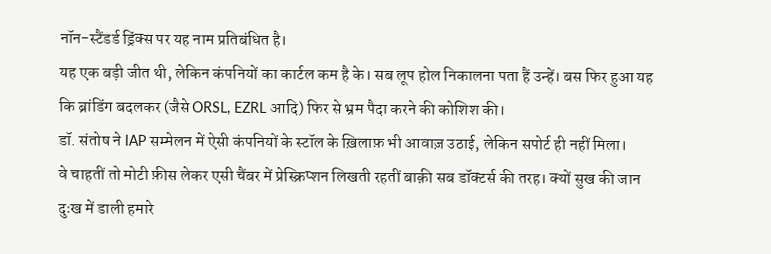नॉन-स्टैंडर्ड ड्रिंक्स पर यह नाम प्रतिबंधित है।
यह एक बड़ी जीत थी, लेकिन कंपनियों का कार्टल कम है के। सब लूप होल निकालना पता हैं उन्हें। बस फिर हुआ यह कि ब्रांडिंग बदलकर (जैसे ORSL, EZRL आदि) फिर से भ्रम पैदा करने की कोशिश की।
डॉ. संतोष ने IAP सम्मेलन में ऐसी कंपनियों के स्टॉल के ख़िलाफ़ भी आवाज़ उठाई, लेकिन सपोर्ट ही नहीं मिला।
वे चाहतीं तो मोटी फ़ीस लेकर एसी चैंबर में प्रेस्क्रिप्शन लिखती रहतीं बाक़ी सब डॉक्टर्स की तरह। क्यों सुख की जान दुःख में डाली हमारे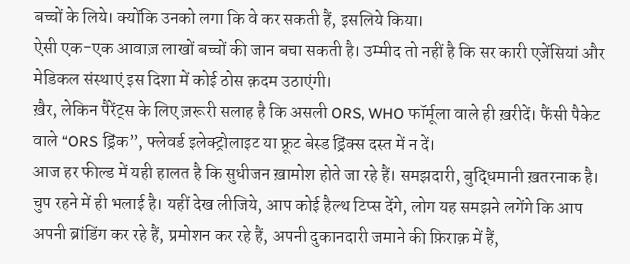बच्चों के लिये। क्योंकि उनको लगा कि वे कर सकती हैं, इसलिये किया।
ऐसी एक-एक आवाज़ लाखों बच्चों की जान बचा सकती है। उम्मीद तो नहीं है कि सर कारी एजेंसियां और मेडिकल संस्थाएं इस दिशा में कोई ठोस क़दम उठाएंगी।
ख़ैर, लेकिन पैरेंट्स के लिए ज़रूरी सलाह है कि असली ORS, WHO फॉर्मूला वाले ही ख़रीदें। फैंसी पैकेट वाले “ORS ड्रिंक”, फ्लेवर्ड इलेक्ट्रोलाइट या फ्रूट बेस्ड ड्रिंक्स दस्त में न दें।
आज हर फील्ड में यही हालत है कि सुधीजन ख़ामोश होते जा रहे हैं। समझदारी, बुद्धिमानी ख़तरनाक है। चुप रहने में ही भलाई है। यहीं देख लीजिये, आप कोई हैल्थ टिप्स देंगे, लोग यह समझने लगेंगे कि आप अपनी ब्रांडिंग कर रहे हैं, प्रमोशन कर रहे हैं, अपनी दुकानदारी जमाने की फ़िराक़ में हैं,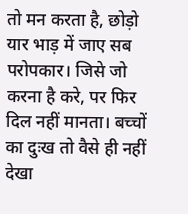तो मन करता है, छोड़ो यार भाड़ में जाए सब परोपकार। जिसे जो करना है करे, पर फिर दिल नहीं मानता। बच्चों का दुःख तो वैसे ही नहीं देखा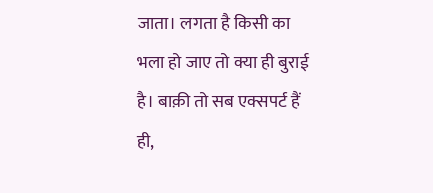जाता। लगता है किसी का भला हो जाए तो क्या ही बुराई है। बाक़ी तो सब एक्सपर्ट हैं ही,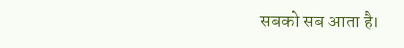सबको सब आता है।